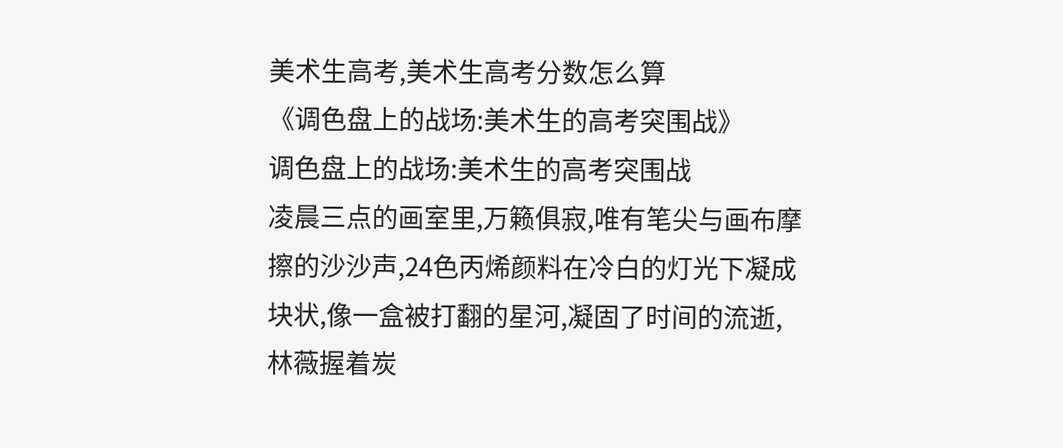美术生高考,美术生高考分数怎么算
《调色盘上的战场:美术生的高考突围战》
调色盘上的战场:美术生的高考突围战
凌晨三点的画室里,万籁俱寂,唯有笔尖与画布摩擦的沙沙声,24色丙烯颜料在冷白的灯光下凝成块状,像一盒被打翻的星河,凝固了时间的流逝,林薇握着炭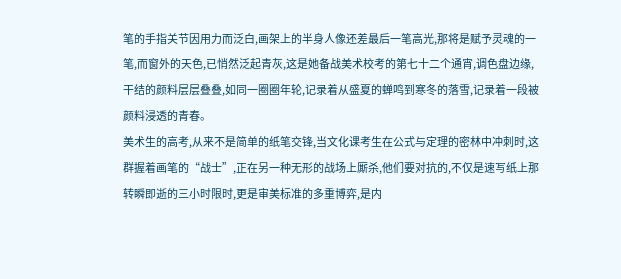笔的手指关节因用力而泛白,画架上的半身人像还差最后一笔高光,那将是赋予灵魂的一笔,而窗外的天色,已悄然泛起青灰,这是她备战美术校考的第七十二个通宵,调色盘边缘,干结的颜料层层叠叠,如同一圈圈年轮,记录着从盛夏的蝉鸣到寒冬的落雪,记录着一段被颜料浸透的青春。
美术生的高考,从来不是简单的纸笔交锋,当文化课考生在公式与定理的密林中冲刺时,这群握着画笔的“战士”,正在另一种无形的战场上厮杀,他们要对抗的,不仅是速写纸上那转瞬即逝的三小时限时,更是审美标准的多重博弈,是内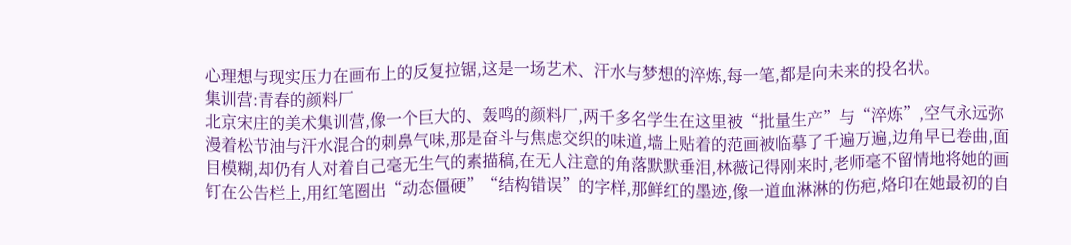心理想与现实压力在画布上的反复拉锯,这是一场艺术、汗水与梦想的淬炼,每一笔,都是向未来的投名状。
集训营:青春的颜料厂
北京宋庄的美术集训营,像一个巨大的、轰鸣的颜料厂,两千多名学生在这里被“批量生产”与“淬炼”,空气永远弥漫着松节油与汗水混合的刺鼻气味,那是奋斗与焦虑交织的味道,墙上贴着的范画被临摹了千遍万遍,边角早已卷曲,面目模糊,却仍有人对着自己毫无生气的素描稿,在无人注意的角落默默垂泪,林薇记得刚来时,老师毫不留情地将她的画钉在公告栏上,用红笔圈出“动态僵硬”“结构错误”的字样,那鲜红的墨迹,像一道血淋淋的伤疤,烙印在她最初的自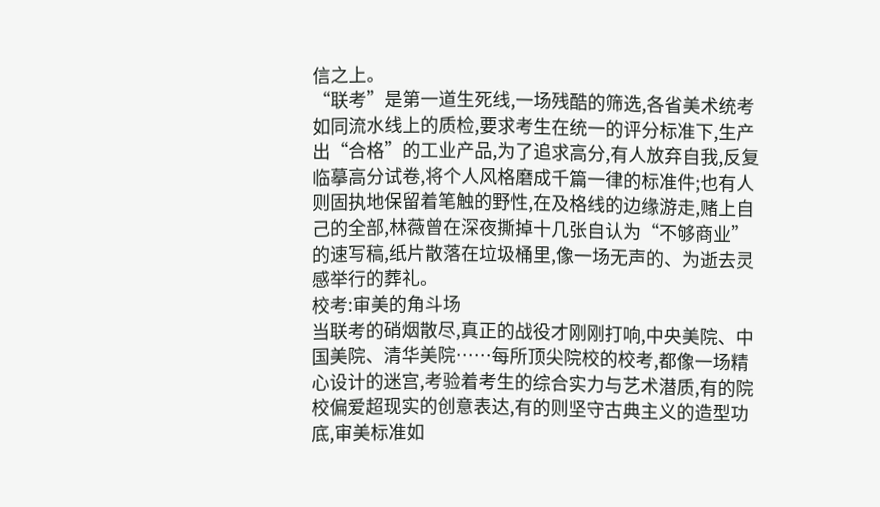信之上。
“联考”是第一道生死线,一场残酷的筛选,各省美术统考如同流水线上的质检,要求考生在统一的评分标准下,生产出“合格”的工业产品,为了追求高分,有人放弃自我,反复临摹高分试卷,将个人风格磨成千篇一律的标准件;也有人则固执地保留着笔触的野性,在及格线的边缘游走,赌上自己的全部,林薇曾在深夜撕掉十几张自认为“不够商业”的速写稿,纸片散落在垃圾桶里,像一场无声的、为逝去灵感举行的葬礼。
校考:审美的角斗场
当联考的硝烟散尽,真正的战役才刚刚打响,中央美院、中国美院、清华美院……每所顶尖院校的校考,都像一场精心设计的迷宫,考验着考生的综合实力与艺术潜质,有的院校偏爱超现实的创意表达,有的则坚守古典主义的造型功底,审美标准如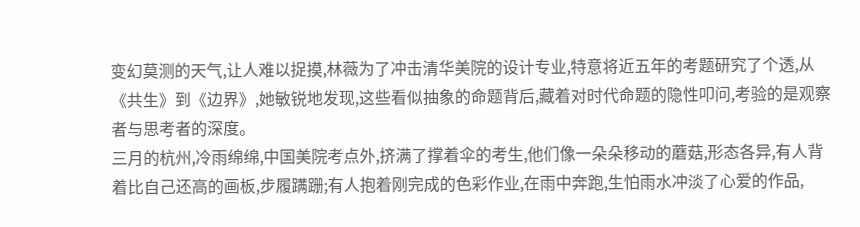变幻莫测的天气,让人难以捉摸,林薇为了冲击清华美院的设计专业,特意将近五年的考题研究了个透,从《共生》到《边界》,她敏锐地发现,这些看似抽象的命题背后,藏着对时代命题的隐性叩问,考验的是观察者与思考者的深度。
三月的杭州,冷雨绵绵,中国美院考点外,挤满了撑着伞的考生,他们像一朵朵移动的蘑菇,形态各异,有人背着比自己还高的画板,步履蹒跚;有人抱着刚完成的色彩作业,在雨中奔跑,生怕雨水冲淡了心爱的作品,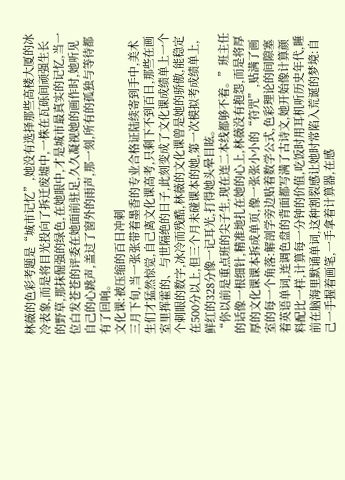林薇的色彩考题是“城市记忆”,她没有选择那些高楼大厦的冰冷表象,而是将目光投向了拆迁废墟中,一株在瓦砾间顽强生长的野草,那抹倔强的绿色,在她眼中,才是城市最真实的记忆,当一位白发苍苍的评委在她面前驻足,久久凝视她的画作时,她听见自己的心跳声,盖过了窗外的雨声,那一刻,所有的孤独与等待都有了回响。
文化课:被压缩的百日冲刺
三月下旬,当一张张带着墨香的专业合格证陆续寄到手中,美术生们才猛然惊觉,自己离文化课高考,只剩下不到百日,那些在画室里挥霍的、与世隔绝的日子,此刻变成了文化课成绩单上一个个刺眼的数字,冰冷而残酷,林薇的文化课曾是她的骄傲,能稳定在500分以上,但三个月未碰课本的她,第一次模拟考成绩单上,鲜红的328分像一记耳光,打得她头晕目眩。
“你以前是重点班的尖子生,现在连二本线都够不着。”班主任的话像一根细针,精准地扎在她的心上,林薇没有抱怨,而是将厚厚的文化课课本拆成单页,像一张张小小的“符咒”,贴满了画室的每一个角落:解剖学旁边贴着数学公式,色彩理论的间隙塞着英语单词,连调色盘的背面都写满了古诗文,她开始像计算颜料配比一样,计算每一分钟的价值,吃饭时用耳机听历史年代,睡前在脑海里默诵单词,这种割裂感让她时常陷入荒诞的梦境:自己一手握着画笔,一手拿着计算器,在感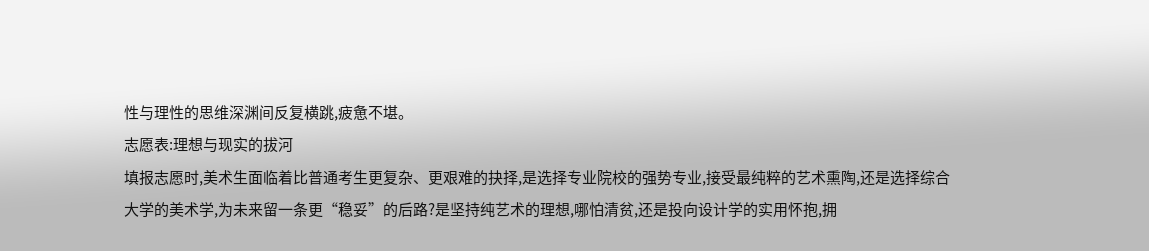性与理性的思维深渊间反复横跳,疲惫不堪。
志愿表:理想与现实的拔河
填报志愿时,美术生面临着比普通考生更复杂、更艰难的抉择,是选择专业院校的强势专业,接受最纯粹的艺术熏陶,还是选择综合大学的美术学,为未来留一条更“稳妥”的后路?是坚持纯艺术的理想,哪怕清贫,还是投向设计学的实用怀抱,拥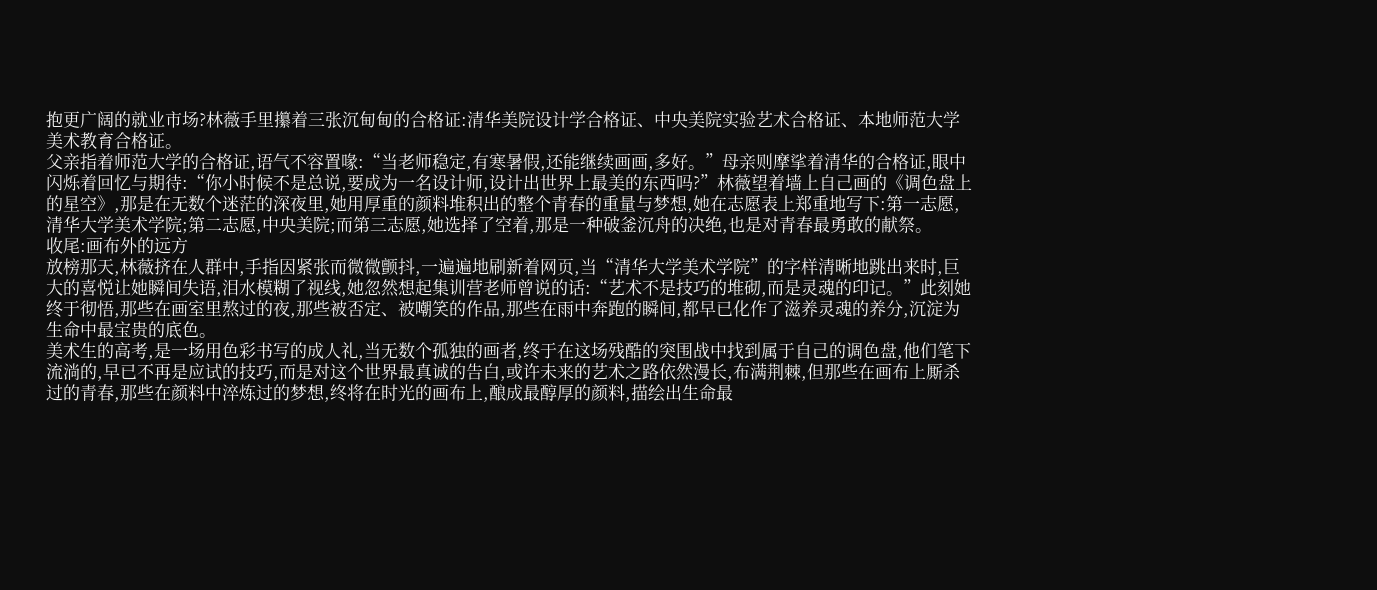抱更广阔的就业市场?林薇手里攥着三张沉甸甸的合格证:清华美院设计学合格证、中央美院实验艺术合格证、本地师范大学美术教育合格证。
父亲指着师范大学的合格证,语气不容置喙:“当老师稳定,有寒暑假,还能继续画画,多好。”母亲则摩挲着清华的合格证,眼中闪烁着回忆与期待:“你小时候不是总说,要成为一名设计师,设计出世界上最美的东西吗?”林薇望着墙上自己画的《调色盘上的星空》,那是在无数个迷茫的深夜里,她用厚重的颜料堆积出的整个青春的重量与梦想,她在志愿表上郑重地写下:第一志愿,清华大学美术学院;第二志愿,中央美院;而第三志愿,她选择了空着,那是一种破釜沉舟的决绝,也是对青春最勇敢的献祭。
收尾:画布外的远方
放榜那天,林薇挤在人群中,手指因紧张而微微颤抖,一遍遍地刷新着网页,当“清华大学美术学院”的字样清晰地跳出来时,巨大的喜悦让她瞬间失语,泪水模糊了视线,她忽然想起集训营老师曾说的话:“艺术不是技巧的堆砌,而是灵魂的印记。”此刻她终于彻悟,那些在画室里熬过的夜,那些被否定、被嘲笑的作品,那些在雨中奔跑的瞬间,都早已化作了滋养灵魂的养分,沉淀为生命中最宝贵的底色。
美术生的高考,是一场用色彩书写的成人礼,当无数个孤独的画者,终于在这场残酷的突围战中找到属于自己的调色盘,他们笔下流淌的,早已不再是应试的技巧,而是对这个世界最真诚的告白,或许未来的艺术之路依然漫长,布满荆棘,但那些在画布上厮杀过的青春,那些在颜料中淬炼过的梦想,终将在时光的画布上,酿成最醇厚的颜料,描绘出生命最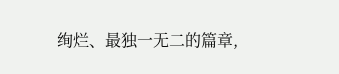绚烂、最独一无二的篇章,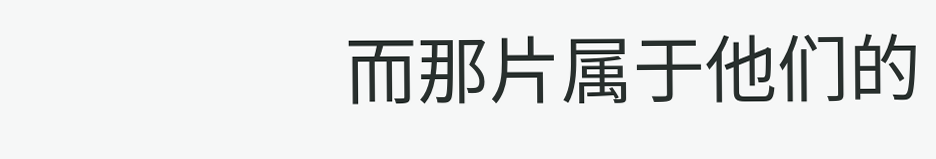而那片属于他们的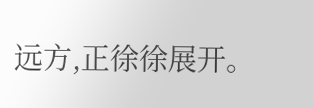远方,正徐徐展开。